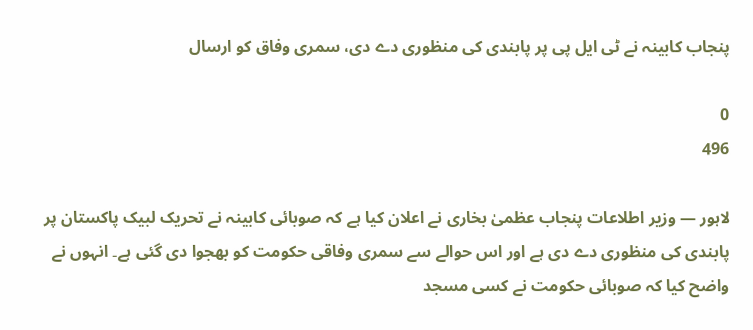پنجاب کابینہ نے ٹی ایل پی پر پابندی کی منظوری دے دی، سمری وفاق کو ارسال

0
496

لاہور — وزیر اطلاعات پنجاب عظمیٰ بخاری نے اعلان کیا ہے کہ صوبائی کابینہ نے تحریک لبیک پاکستان پر پابندی کی منظوری دے دی ہے اور اس حوالے سے سمری وفاقی حکومت کو بھجوا دی گئی ہے۔ انہوں نے واضح کیا کہ صوبائی حکومت نے کسی مسجد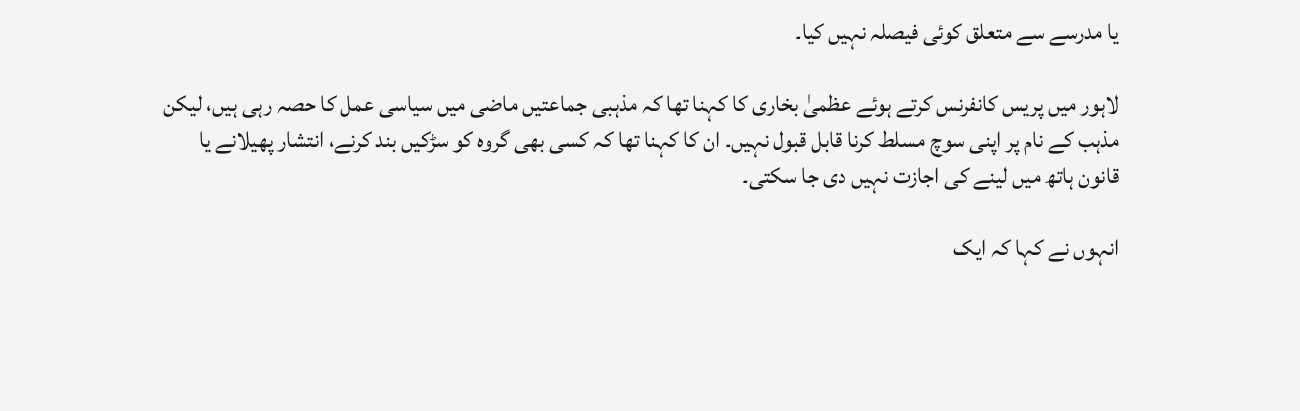یا مدرسے سے متعلق کوئی فیصلہ نہیں کیا۔

لاہور میں پریس کانفرنس کرتے ہوئے عظمیٰ بخاری کا کہنا تھا کہ مذہبی جماعتیں ماضی میں سیاسی عمل کا حصہ رہی ہیں، لیکن مذہب کے نام پر اپنی سوچ مسلط کرنا قابل قبول نہیں۔ ان کا کہنا تھا کہ کسی بھی گروہ کو سڑکیں بند کرنے، انتشار پھیلانے یا قانون ہاتھ میں لینے کی اجازت نہیں دی جا سکتی۔

انہوں نے کہا کہ ایک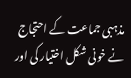مذہبی جماعت کے احتجاج نے خونی شکل اختیار کی اور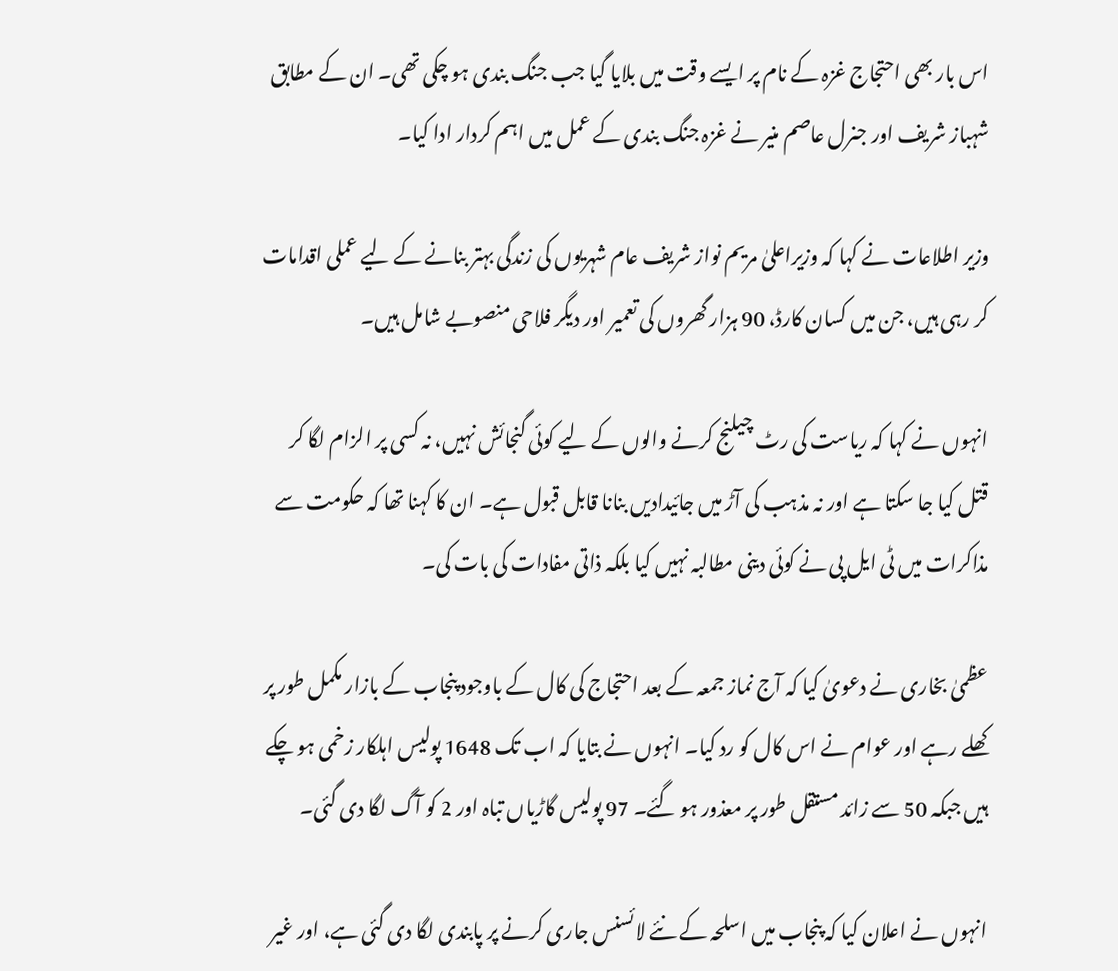اس بار بھی احتجاج غزہ کے نام پر ایسے وقت میں بلایا گیا جب جنگ بندی ہو چکی تھی۔ ان کے مطابق شہباز شریف اور جنرل عاصم منیر نے غزہ جنگ بندی کے عمل میں اہم کردار ادا کیا۔

وزیر اطلاعات نے کہا کہ وزیراعلیٰ مریم نواز شریف عام شہریوں کی زندگی بہتر بنانے کے لیے عملی اقدامات کر رہی ہیں، جن میں کسان کارڈ، 90 ہزار گھروں کی تعمیر اور دیگر فلاحی منصوبے شامل ہیں۔

انہوں نے کہا کہ ریاست کی رٹ چیلنج کرنے والوں کے لیے کوئی گنجائش نہیں، نہ کسی پر الزام لگا کر قتل کیا جا سکتا ہے اور نہ مذہب کی آڑ میں جائیدادیں بنانا قابل قبول ہے۔ ان کا کہنا تھا کہ حکومت سے مذاکرات میں ٹی ایل پی نے کوئی دینی مطالبہ نہیں کیا بلکہ ذاتی مفادات کی بات کی۔

عظمیٰ بخاری نے دعویٰ کیا کہ آج نماز جمعہ کے بعد احتجاج کی کال کے باوجود پنجاب کے بازار مکمل طور پر کھلے رہے اور عوام نے اس کال کو رد کیا۔ انہوں نے بتایا کہ اب تک 1648 پولیس اہلکار زخمی ہو چکے ہیں جبکہ 50 سے زائد مستقل طور پر معذور ہو گئے۔ 97 پولیس گاڑیاں تباہ اور 2 کو آگ لگا دی گئی۔

انہوں نے اعلان کیا کہ پنجاب میں اسلحہ کے نئے لائسنس جاری کرنے پر پابندی لگا دی گئی ہے، اور غیر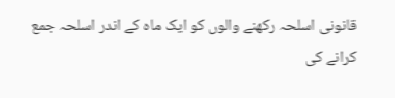قانونی اسلحہ رکھنے والوں کو ایک ماہ کے اندر اسلحہ جمع کرانے کی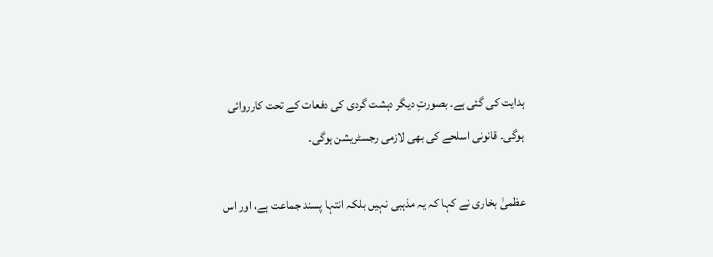ہدایت کی گئی ہے۔ بصورتِ دیگر دہشت گردی کی دفعات کے تحت کارروائی ہوگی۔ قانونی اسلحے کی بھی لازمی رجسٹریشن ہوگی۔

عظمیٰ بخاری نے کہا کہ یہ مذہبی نہیں بلکہ انتہا پسند جماعت ہے، اور اس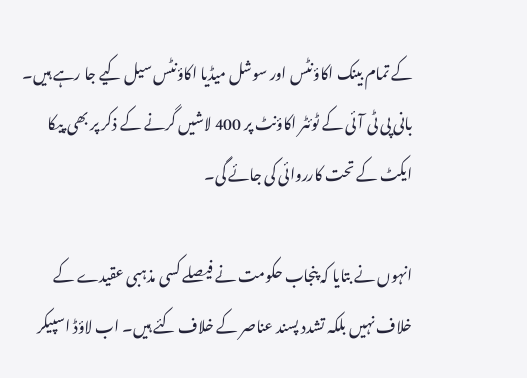کے تمام بینک اکاؤنٹس اور سوشل میڈیا اکاؤنٹس سیل کیے جا رہے ہیں۔ بانی پی ٹی آئی کے ٹوئٹر اکاؤنٹ پر 400 لاشیں گرنے کے ذکر پر بھی پیکا ایکٹ کے تحت کارروائی کی جائے گی۔

انہوں نے بتایا کہ پنجاب حکومت نے فیصلے کسی مذہبی عقیدے کے خلاف نہیں بلکہ تشدد پسند عناصر کے خلاف کئے ہیں۔ اب لاؤڈ اسپیکر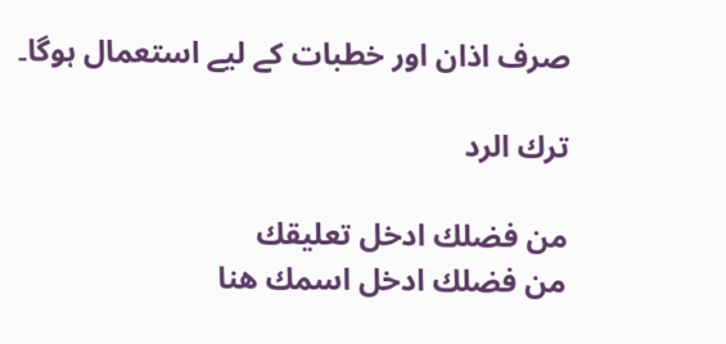صرف اذان اور خطبات کے لیے استعمال ہوگا۔

ترك الرد

من فضلك ادخل تعليقك
من فضلك ادخل اسمك هنا